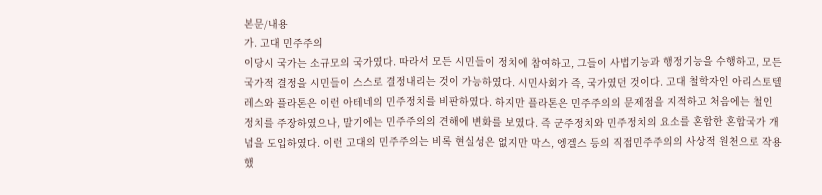본문/내용
가. 고대 민주주의
이당시 국가는 소규모의 국가였다. 따라서 모든 시민들이 정치에 참여하고, 그들이 사법기능과 행정기능을 수행하고, 모든 국가적 결정을 시민들이 스스로 결정내리는 것이 가능하였다. 시민사회가 즉, 국가였던 것이다. 고대 철학자인 아리스토텔레스와 플라톤은 이런 아테네의 민주정치를 비판하였다. 하지만 플라톤은 민주주의의 문제점을 지적하고 처음에는 철인정치를 주장하였으나, 말기에는 민주주의의 견해에 변화를 보였다. 즉 군주정치와 민주정치의 요소를 혼합한 혼합국가 개념을 도입하였다. 이런 고대의 민주주의는 비록 현실성은 없지만 막스, 엥겔스 등의 직접민주주의의 사상적 원천으로 작용했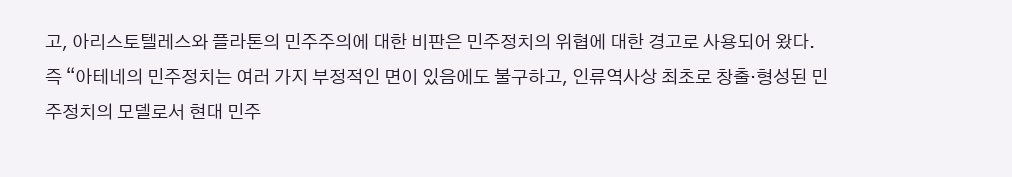고, 아리스토텔레스와 플라톤의 민주주의에 대한 비판은 민주정치의 위협에 대한 경고로 사용되어 왔다. 즉 “아테네의 민주정치는 여러 가지 부정적인 면이 있음에도 불구하고, 인류역사상 최초로 창출·형성된 민주정치의 모델로서 현대 민주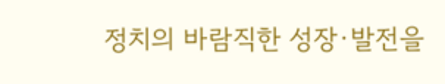정치의 바람직한 성장·발전을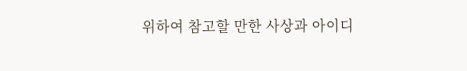위하여 참고할 만한 사상과 아이디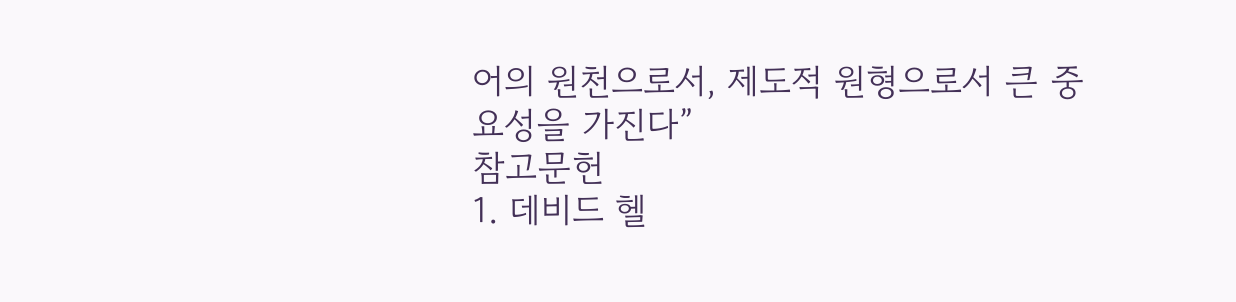어의 원천으로서, 제도적 원형으로서 큰 중요성을 가진다”
참고문헌
1. 데비드 헬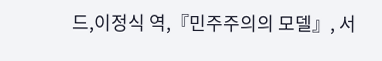드,이정식 역,『민주주의의 모델』, 서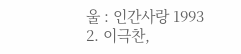울 : 인간사랑 1993
2. 이극찬,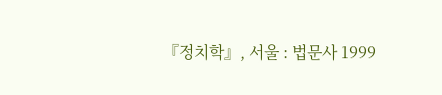『정치학』, 서울 : 법문사 1999